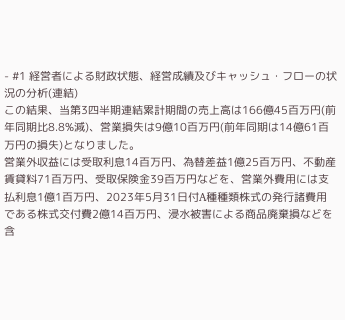- #1 経営者による財政状態、経営成績及びキャッシュ・フローの状況の分析(連結)
この結果、当第3四半期連結累計期間の売上高は166億45百万円(前年同期比8.8%減)、営業損失は9億10百万円(前年同期は14億61百万円の損失)となりました。
営業外収益には受取利息14百万円、為替差益1億25百万円、不動産賃貸料71百万円、受取保険金39百万円などを、営業外費用には支払利息1億1百万円、2023年5月31日付A種種類株式の発行諸費用である株式交付費2億14百万円、浸水被害による商品廃棄損などを含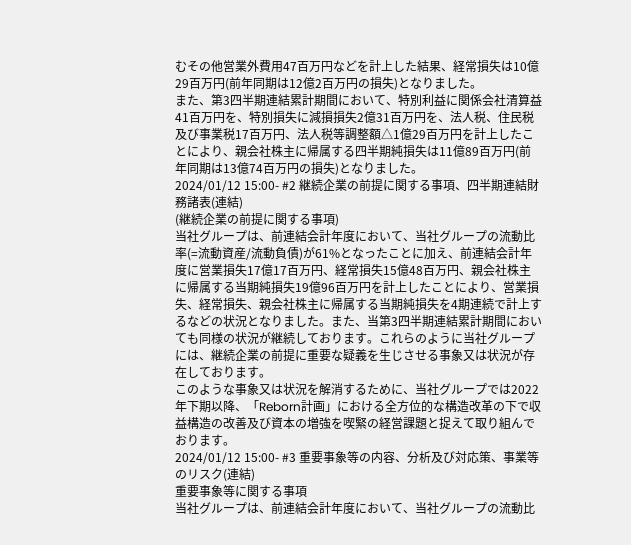むその他営業外費用47百万円などを計上した結果、経常損失は10億29百万円(前年同期は12億2百万円の損失)となりました。
また、第3四半期連結累計期間において、特別利益に関係会社清算益41百万円を、特別損失に減損損失2億31百万円を、法人税、住民税及び事業税17百万円、法人税等調整額△1億29百万円を計上したことにより、親会社株主に帰属する四半期純損失は11億89百万円(前年同期は13億74百万円の損失)となりました。
2024/01/12 15:00- #2 継続企業の前提に関する事項、四半期連結財務諸表(連結)
(継続企業の前提に関する事項)
当社グループは、前連結会計年度において、当社グループの流動比率(=流動資産/流動負債)が61%となったことに加え、前連結会計年度に営業損失17億17百万円、経常損失15億48百万円、親会社株主に帰属する当期純損失19億96百万円を計上したことにより、営業損失、経常損失、親会社株主に帰属する当期純損失を4期連続で計上するなどの状況となりました。また、当第3四半期連結累計期間においても同様の状況が継続しております。これらのように当社グループには、継続企業の前提に重要な疑義を生じさせる事象又は状況が存在しております。
このような事象又は状況を解消するために、当社グループでは2022年下期以降、「Reborn計画」における全方位的な構造改革の下で収益構造の改善及び資本の増強を喫緊の経営課題と捉えて取り組んでおります。
2024/01/12 15:00- #3 重要事象等の内容、分析及び対応策、事業等のリスク(連結)
重要事象等に関する事項
当社グループは、前連結会計年度において、当社グループの流動比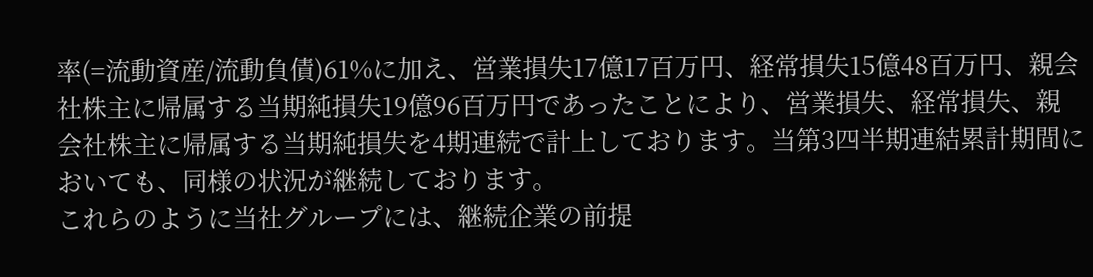率(=流動資産/流動負債)61%に加え、営業損失17億17百万円、経常損失15億48百万円、親会社株主に帰属する当期純損失19億96百万円であったことにより、営業損失、経常損失、親会社株主に帰属する当期純損失を4期連続で計上しております。当第3四半期連結累計期間においても、同様の状況が継続しております。
これらのように当社グループには、継続企業の前提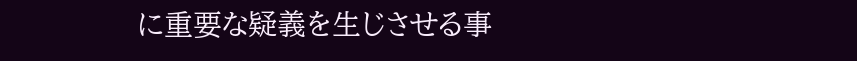に重要な疑義を生じさせる事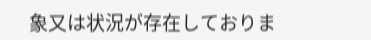象又は状況が存在しておりま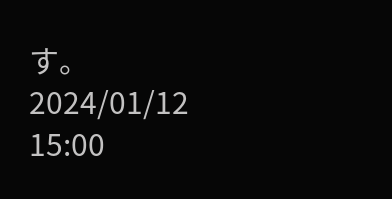す。
2024/01/12 15:00